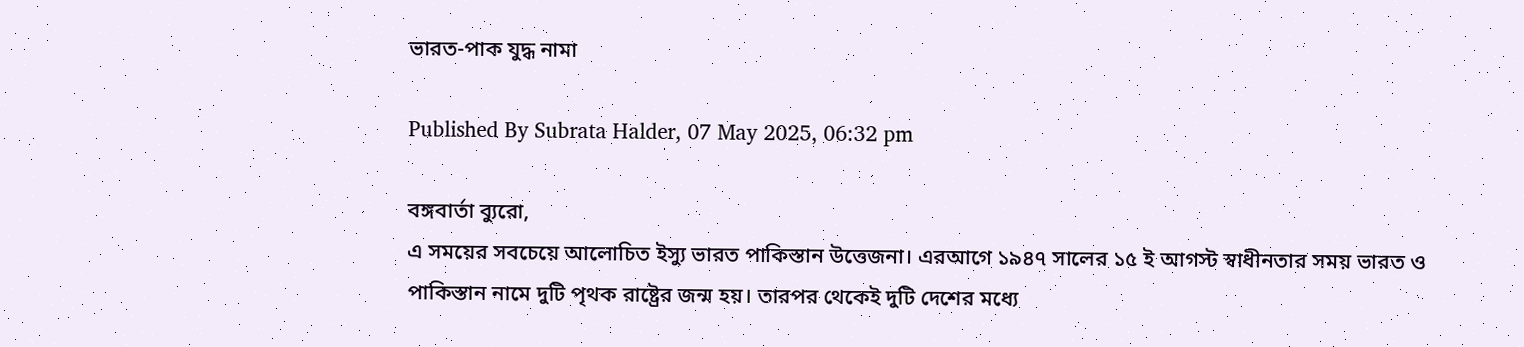ভারত-পাক যুদ্ধ নামা

Published By Subrata Halder, 07 May 2025, 06:32 pm

বঙ্গবার্তা ব্যুরো,
এ সময়ের সবচেয়ে আলোচিত ইস্যু ভারত পাকিস্তান উত্তেজনা। এরআগে ১৯৪৭ সালের ১৫ ই আগস্ট স্বাধীনতার সময় ভারত ও পাকিস্তান নামে দুটি পৃথক রাষ্ট্রের জন্ম হয়। তারপর থেকেই দুটি দেশের মধ্যে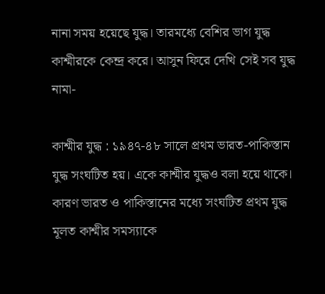নানা সময় হয়েছে যুদ্ধ। তারমধ্যে বেশির ভাগ যুদ্ধ কাশ্মীরকে কেন্দ্র করে। আসুন ফিরে দেখি সেই সব যুদ্ধ নামা-

কাশ্মীর যুদ্ধ : ১৯৪৭-৪৮ সালে প্রথম ভারত-পাকিস্তান যুদ্ধ সংঘটিত হয়। একে কাশ্মীর যুদ্ধও বলা হয়ে থাকে। কারণ ভারত ও পাকিস্তানের মধ্যে সংঘটিত প্রথম যুদ্ধ মূলত কাশ্মীর সমস্যাকে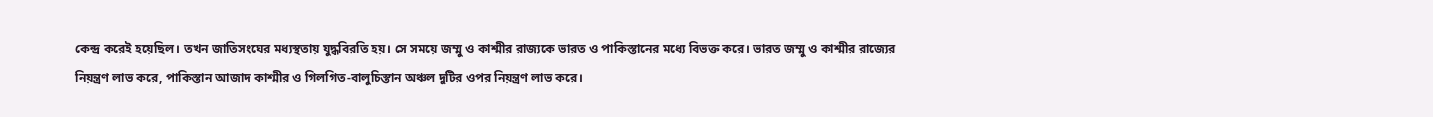কেন্দ্র করেই হয়েছিল। তখন জাতিসংঘের মধ্যস্থতায় যুদ্ধবিরতি হয়। সে সময়ে জম্মু ও কাশ্মীর রাজ্যকে ভারত ও পাকিস্তানের মধ্যে বিভক্ত করে। ভারত জম্মু ও কাশ্মীর রাজ্যের নিয়ন্ত্রণ লাভ করে, পাকিস্তান আজাদ কাশ্মীর ও গিলগিত-বালুচিস্তান অঞ্চল দুটির ওপর নিয়ন্ত্রণ লাভ করে।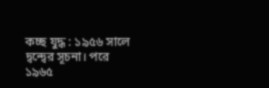কচ্ছ যুদ্ধ : ১৯৫৬ সালে দ্বন্দ্বের সূচনা। পরে ১৯৬৫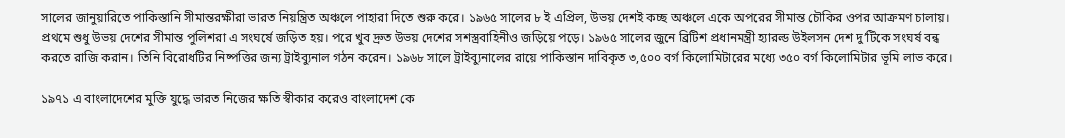সালের জানুয়ারিতে পাকিস্তানি সীমান্তরক্ষীরা ভারত নিয়ন্ত্রিত অঞ্চলে পাহারা দিতে শুরু করে। ১৯৬৫ সালের ৮ ই এপ্রিল, উভয় দেশই কচ্ছ অঞ্চলে একে অপরের সীমান্ত চৌকির ওপর আক্রমণ চালায়। প্রথমে শুধু উভয় দেশের সীমান্ত পুলিশরা এ সংঘর্ষে জড়িত হয়। পরে খুব দ্রুত উভয় দেশের সশস্ত্রবাহিনীও জড়িয়ে পড়ে। ১৯৬৫ সালের জুনে ব্রিটিশ প্রধানমন্ত্রী হ্যারল্ড উইলসন দেশ দু’টিকে সংঘর্ষ বন্ধ করতে রাজি করান। তিনি বিরোধটির নিষ্পত্তির জন্য ট্রাইব্যুনাল গঠন করেন। ১৯৬৮ সালে ট্রাইব্যুনালের রায়ে পাকিস্তান দাবিকৃত ৩,৫০০ বর্গ কিলোমিটারের মধ্যে ৩৫০ বর্গ কিলোমিটার ভূমি লাভ করে।

১৯৭১ এ বাংলাদেশের মুক্তি যুদ্ধে ভারত নিজের ক্ষতি স্বীকার করেও বাংলাদেশ কে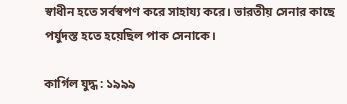স্বাধীন হতে সর্বস্বপণ করে সাহায্য করে। ভারতীয় সেনার কাছে পর্যুদস্ত হতে হয়েছিল পাক সেনাকে।

কার্গিল যুদ্ধ : ১৯৯৯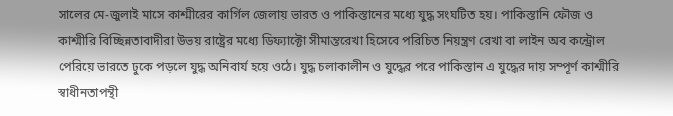সালের মে-জুলাই মাসে কাশ্মীরের কার্গিল জেলায় ভারত ও পাকিস্তানের মধ্যে যুদ্ধ সংঘটিত হয়। পাকিস্তানি ফৌজ ও কাশ্মীরি বিচ্ছিন্নতাবাদীরা উভয় রাষ্ট্রের মধ্যে ডিফ্যাক্টো সীমান্তরেখা হিসেবে পরিচিত নিয়ন্ত্রণ রেখা বা লাইন অব কন্ট্রোল পেরিয়ে ভারতে ঢুকে পড়লে যুদ্ধ অনিবার্য হয়ে ওঠে। যুদ্ধ চলাকালীন ও যুদ্ধের পরে পাকিস্তান এ যুদ্ধের দায় সম্পূর্ণ কাশ্মীরি স্বাধীনতাপন্থী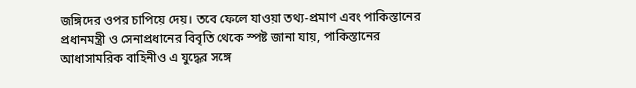জঙ্গিদের ওপর চাপিয়ে দেয়। তবে ফেলে যাওয়া তথ্য-প্রমাণ এবং পাকিস্তানের প্রধানমন্ত্রী ও সেনাপ্রধানের বিবৃতি থেকে স্পষ্ট জানা যায়, পাকিস্তানের আধাসামরিক বাহিনীও এ যুদ্ধের সঙ্গে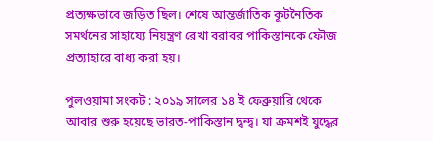প্রত্যক্ষভাবে জড়িত ছিল। শেষে আন্তর্জাতিক কূটনৈতিক সমর্থনের সাহায্যে নিয়ন্ত্রণ রেখা বরাবর পাকিস্তানকে ফৌজ প্রত্যাহারে বাধ্য করা হয়।

পুলওয়ামা সংকট : ২০১৯ সালের ১৪ ই ফেব্রুয়ারি থেকে আবার শুরু হয়েছে ভারত-পাকিস্তান দ্বন্দ্ব। যা ক্রমশই যুদ্ধের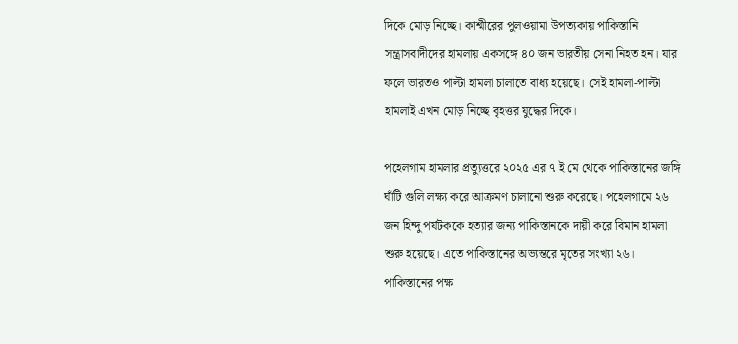দিকে মোড় নিচ্ছে। কাশ্মীরের পুলওয়ামা উপত্যকায় পাকিস্তানি সন্ত্রাসবাদীদের হামলায় একসঙ্গে ৪০ জন ভারতীয় সেনা নিহত হন। যার ফলে ভারতও পাল্টা হামলা চালাতে বাধ্য হয়েছে। সেই হামলা-পাল্টা হামলাই এখন মোড় নিচ্ছে বৃহত্তর যুদ্ধের দিকে।

পহেলগাম হামলার প্রত্যুত্তরে ২০২৫ এর ৭ ই মে থেকে পাকিস্তানের জঙ্গি ঘাঁটি গুলি লক্ষ্য করে আক্রমণ চালানো শুরু করেছে। পহেলগামে ২৬ জন হিন্দু পর্যটককে হত্যার জন্য পাকিস্তানকে দায়ী করে বিমান হামলা শুরু হয়েছে। এতে পাকিস্তানের অভ্যন্তরে মৃতের সংখ্যা ২৬। পাকিস্তানের পক্ষ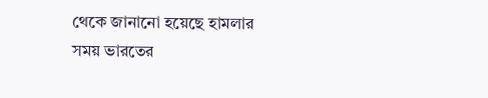থেকে জানানো হয়েছে হামলার সময় ভারতের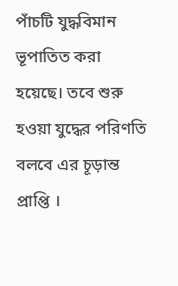পাঁচটি যুদ্ধবিমান ভূপাতিত করা হয়েছে। তবে শুরু হওয়া যুদ্ধের পরিণতি বলবে এর চূড়ান্ত প্রাপ্তি ।